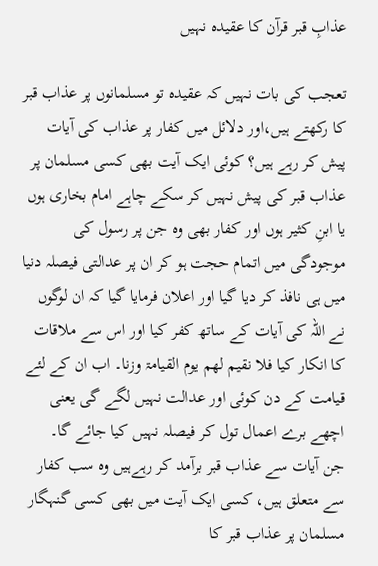عذابِ قبر قرآن کا عقیدہ نہیں

تعجب کی بات نہیں کہ عقیدہ تو مسلمانوں پر عذاب قبر کا رکھتے ہیں،اور دلائل میں کفار پر عذاب کی آیات پیش کر رہے ہیں؟ کوئی ایک آیت بھی کسی مسلمان پر عذاب قبر کی پیش نہیں کر سکے چاہے امام بخاری ہوں یا ابنِ کثیر ہوں اور کفار بھی وہ جن پر رسول کی موجودگی میں اتمام حجت ہو کر ان پر عدالتی فیصلہ دنیا میں ہی نافذ کر دیا گیا اور اعلان فرمایا گیا کہ ان لوگوں نے اللہ کی آیات کے ساتھ کفر کیا اور اس سے ملاقات کا انکار کیا فلا نقیم لھم یوم القیامۃ وزنا۔ اب ان کے لئے قیامت کے دن کوئی اور عدالت نہیں لگے گی یعنی اچھے برے اعمال تول کر فیصلہ نہیں کیا جائے گا۔
جن آیات سے عذاب قبر برآمد کر رہےہیں وہ سب کفار سے متعلق ہیں، کسی ایک آیت میں بھی کسی گنہگار مسلمان پر عذاب قبر کا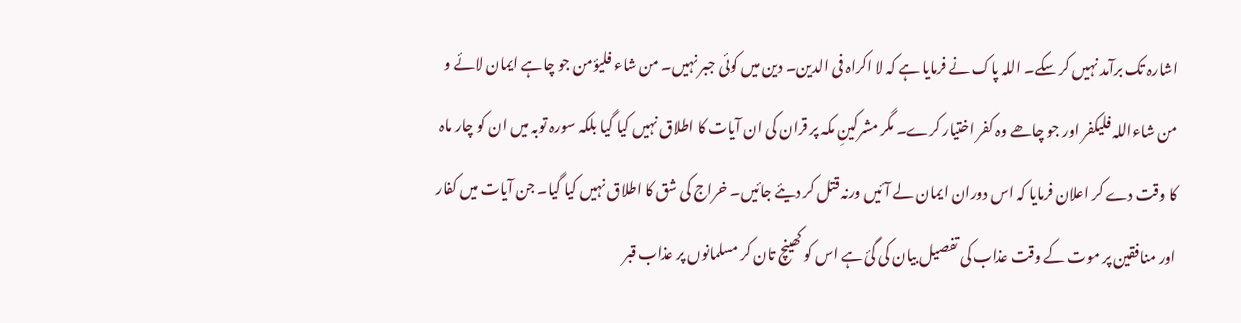اشارہ تک برآمد نہیں کر سکے۔ اللہ پاک نے فرمایا ہے کہ لا اکراہ فی الدین۔ دین میں کوئی جبر نہیں۔ من شاء فلیؤمن جو چاہے ایمان لائے و من شاءاللہ فلیکفر اور جو چاھے وہ کفر اختیار کرے۔ مگر مشرکینِ مکہ پر قران کی ان آیات کا اطلاق نہیں کیا گیا بلکہ سورہ توبہ میں ان کو چار ماہ کا وقت دے کر اعلان فرمایا کہ اس دوران ایمان لے آئیں ورنہ قتل کر دیئے جائیں۔ خراج کی شق کا اطلاق نہیں کیا گیا۔ جن آیات میں کفار اور منافقین پر موت کے وقت عذاب کی تفصیل بیان کی گئ ہے اس کو کھینچ تان کر مسلمانوں پر عذاب قبر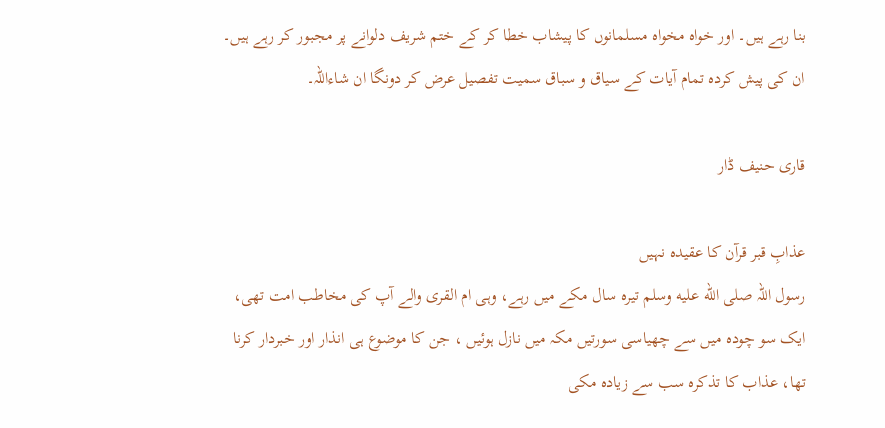بنا رہے ہیں۔ اور خواہ مخواہ مسلمانوں کا پیشاب خطا کر کے ختم شریف دلوانے پر مجبور کر رہے ہیں۔ ان کی پیش کردہ تمام آیات کے سیاق و سباق سمیت تفصیل عرض کر دونگا ان شاءاللہ۔

قاری حنیف ڈار

عذابِ قبر قرآن کا عقیدہ نہیں
رسول اللہ صلى الله عليه وسلم تیرہ سال مکے میں رہے، وہی ام القری والے آپ کی مخاطب امت تھی، ایک سو چودہ میں سے چھیاسی سورتیں مکہ میں نازل ہوئیں ، جن کا موضوع ہی انذار اور خبردار کرنا تھا، عذاب کا تذکرہ سب سے زیادہ مکی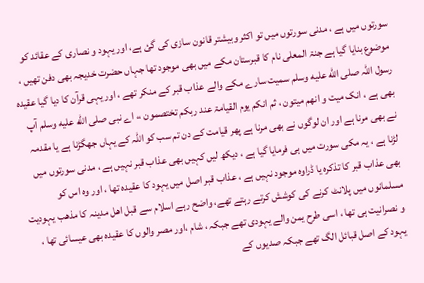سورتوں میں ہے ، مدنی سورتوں میں تو اکثر وبیشتر قانون سازی کی گئ ہے، اور یہود و نصاری کے عقائد کو موضوع بنایا گیا ہے جنۃ المعلی نام کا قبرستان مکے میں بھی موجود تھا جہاں حضرت خدیجہ بھی دفن تھیں ، رسول اللہ صلى الله عليه وسلم سمیت سارے مکے والے عذاب قبر کے منکر تھے ، اور یہی قرآن کا دیا گیا عقیدہ بھی ہے ، انک میت و انھم میتون ، ثم انکم یوم القیامۃ عند ربکم تختصمون ،، اے نبی صلى الله عليه وسلم آپ نے بھی مرنا ہے اور ان لوگوں نے بھی مرنا ہے پھر قیامت کے دن تم سب کو اللہ کے یہاں جھگڑنا ہے یا مقدمہ لڑنا ہے ، یہ مکی سورت میں ہی فرمایا گیا ہے ، دیکھ لیں کہیں بھی عذاب قبر نہیں ہے ، مدنی سورتوں میں بھی عذاب قبر کا تذکرہ یا ڈراوہ موجود نہیں ہے ، عذاب قبر اصل میں یہود کا عقیدہ تھا ، اور وہ اس کو مسلمانوں میں پلانٹ کرنے کی کوشش کرتے رہتے تھے، واضح رہے اسلام سے قبل اھل مدینہ کا مذھب یہودیت و نصرانیت ہی تھا ، اسی طرح یمن والے یہودی تھے جبکہ ، شام ،اور مصر والوں کا عقیدہ بھی عیسائی تھا ، یہود کے اصل قبائل الگ تھے جبکہ صدیوں کے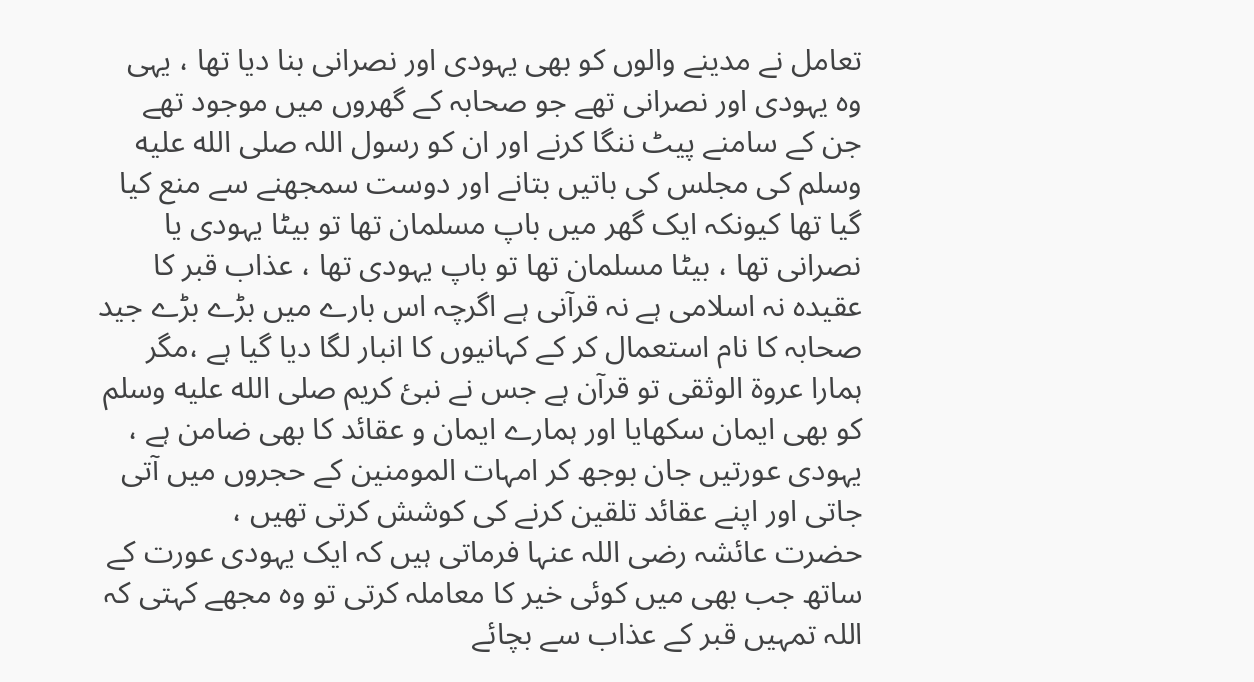تعامل نے مدینے والوں کو بھی یہودی اور نصرانی بنا دیا تھا ، یہی وہ یہودی اور نصرانی تھے جو صحابہ کے گھروں میں موجود تھے جن کے سامنے پیٹ ننگا کرنے اور ان کو رسول اللہ صلى الله عليه وسلم کی مجلس کی باتیں بتانے اور دوست سمجھنے سے منع کیا گیا تھا کیونکہ ایک گھر میں باپ مسلمان تھا تو بیٹا یہودی یا نصرانی تھا ، بیٹا مسلمان تھا تو باپ یہودی تھا ، عذاب قبر کا عقیدہ نہ اسلامی ہے نہ قرآنی ہے اگرچہ اس بارے میں بڑے بڑے جید صحابہ کا نام استعمال کر کے کہانیوں کا انبار لگا دیا گیا ہے ،مگر ہمارا عروۃ الوثقی تو قرآن ہے جس نے نبئ کریم صلى الله عليه وسلم کو بھی ایمان سکھایا اور ہمارے ایمان و عقائد کا بھی ضامن ہے ، یہودی عورتیں جان بوجھ کر امہات المومنین کے حجروں میں آتی جاتی اور اپنے عقائد تلقین کرنے کی کوشش کرتی تھیں ،
حضرت عائشہ رضی اللہ عنہا فرماتی ہیں کہ ایک یہودی عورت کے ساتھ جب بھی میں کوئی خیر کا معاملہ کرتی تو وہ مجھے کہتی کہ اللہ تمہیں قبر کے عذاب سے بچائے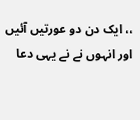،، ایک دن دو عورتیں آئیں اور انہوں نے نے یہی دعا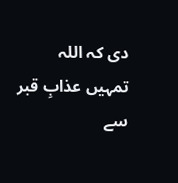دی کہ اللہ تمہیں عذابِ قبر سے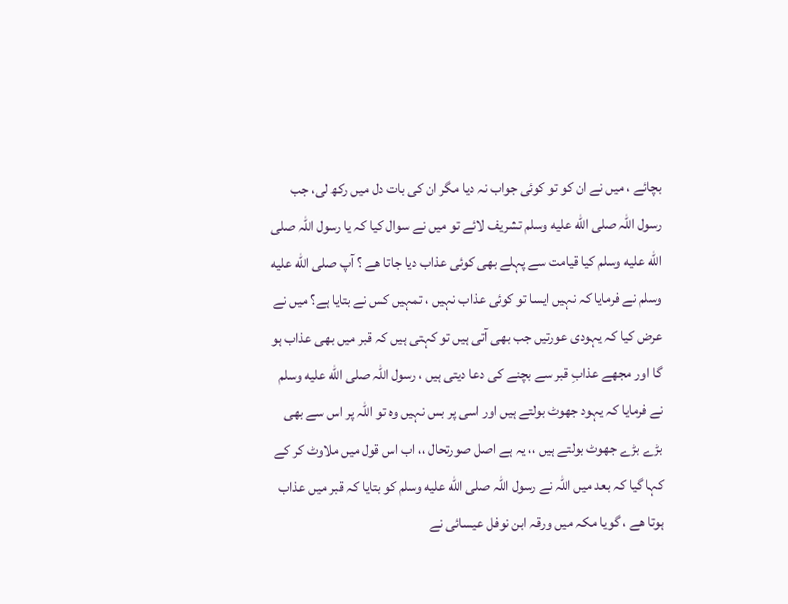بچائے ، میں نے ان کو تو کوئی جواب نہ دیا مگر ان کی بات دل میں رکھ لی، جب رسول اللہ صلى الله عليه وسلم تشریف لائے تو میں نے سوال کیا کہ یا رسول اللہ صلى الله عليه وسلم کیا قیامت سے پہلے بھی کوئی عذاب دیا جاتا ھے ؟ آپ صلى الله عليه وسلم نے فرمایا کہ نہیں ایسا تو کوئی عذاب نہیں ، تمہیں کس نے بتایا ہے؟ میں نے عرض کیا کہ یہودی عورتیں جب بھی آتی ہیں تو کہتی ہیں کہ قبر میں بھی عذاب ہو گا اور مجھے عذابِ قبر سے بچنے کی دعا دیتی ہیں ، رسول اللہ صلى الله عليه وسلم نے فرمایا کہ یہود جھوٹ بولتے ہیں اور اسی پر بس نہیں وہ تو اللہ پر اس سے بھی بڑے بڑے جھوٹ بولتے ہیں ،، یہ ہے اصل صورتحال ،، اب اس قول میں ملاوٹ کر کے کہا گیا کہ بعد میں اللہ نے رسول اللہ صلى الله عليه وسلم کو بتایا کہ قبر میں عذاب ہوتا ھے ، گویا مکہ میں ورقہ ابن نوفل عیسائی نے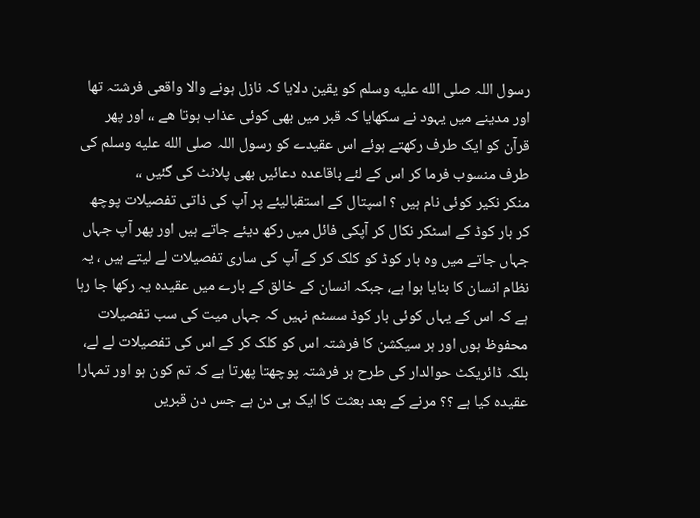رسول اللہ صلى الله عليه وسلم کو یقین دلایا کہ نازل ہونے والا واقعی فرشتہ تھا اور مدینے میں یہود نے سکھایا کہ قبر میں بھی کوئی عذاب ہوتا ھے ،، اور پھر قرآن کو ایک طرف رکھتے ہوئے اس عقیدے کو رسول اللہ صلى الله عليه وسلم کی طرف منسوب فرما کر اس کے لئے باقاعدہ دعائیں بھی پلانٹ کی گئیں ،،
منکر نکیر کوئی نام ہیں ؟ اسپتال کے استقبالیئے پر آپ کی ذاتی تفصیلات پوچھ کر بار کوڈ کے اسٹکر نکال کر آپکی فائل میں رکھ دیئے جاتے ہیں اور پھر آپ جہاں جہاں جاتے میں وہ بار کوڈ کو کلک کر کے آپ کی ساری تفصیلات لے لیتے ہیں ، یہ نظام انسان کا بنایا ہوا ہے، جبکہ انسان کے خالق کے بارے میں عقیدہ یہ رکھا جا رہا ہے کہ اس کے یہاں کوئی بار کوڈ سسٹم نہیں کہ جہاں میت کی سب تفصیلات محفوظ ہوں اور ہر سیکشن کا فرشتہ اس کو کلک کر کے اس کی تفصیلات لے لے، بلکہ ڈائریکٹ حوالدار کی طرح ہر فرشتہ پوچھتا پھرتا ہے کہ تم کون ہو اور تمہارا عقیدہ کیا ہے ؟؟ مرنے کے بعد بعثت کا ایک ہی دن ہے جس دن قبریں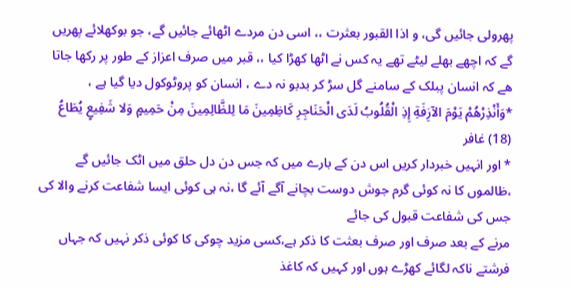پھرولی جائیں گی، و اذا القبور بعثرت ،، اسی دن مردے اٹھائے جائیں گے، جو بوکھلائے پھریں گے کہ اچھے بھلے لیٹے تھے یہ کس نے اٹھا کھڑا کیا ،، قبر میں صرف اعزاز کے طور پر رکھا جاتا ھے کہ انسان پبلک کے سامنے گل سڑ کر بدبو نہ دے ، انسان کو پروٹوکول دیا گیا ہے ،
*وَأَنْذِرْهُمْ يَوْمَ الآزِفَةِ إِذِ الْقُلُوبُ لَدَى الْحَنَاجِرِ كَاظِمِينَ مَا لِلظَّالِمِينَ مِنْ حَمِيمٍ وَلا شَفِيعٍ يُطَاعُ (18) غافر
* اور انہیں خبردار کریں اس دن کے بارے میں کہ جس دن دل حلق میں اٹک جائیں گے ،ظالموں کا نہ کوئی گرم جوش دوست بچانے آگے آئے گا ،نہ ہی کوئی ایسا شفاعت کرنے والا کی جس کی شفاعت قبول کی جائے
مرنے کے بعد صرف اور صرف بعثت کا ذکر ہے،کسی مزید چوکی کا کوئی ذکر نہیں کہ جہاں فرشتے ناکہ لگائے کھڑے ہوں اور کہیں کہ کاغذ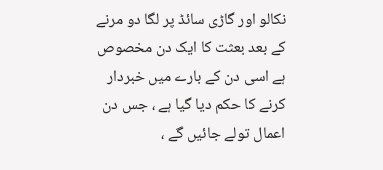نکالو اور گاڑی سائڈ پر لگا دو مرنے کے بعد بعثت کا ایک دن مخصوص ہے اسی دن کے بارے میں خبردار کرنے کا حکم دیا گیا ہے ، جس دن اعمال تولے جائیں گے ،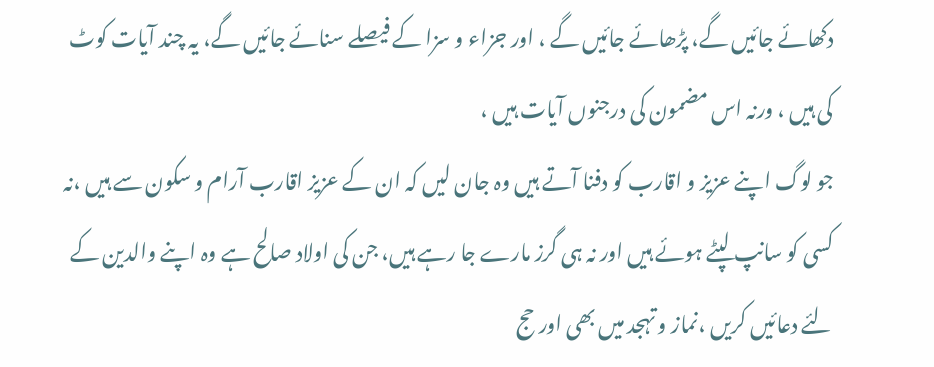دکھائے جائیں گے، پڑھائے جائیں گے ، اور جزاء و سزا کے فیصلے سنائے جائیں گے، یہ چند آیات کوٹ کی ہیں ، ورنہ اس مضمون کی درجنوں آیات ہیں ،
جو لوگ اپنے عزیز و اقارب کو دفنا آتے ہیں وہ جان لیں کہ ان کے عزیز اقارب آرام و سکون سے ہیں ،نہ کسی کو سانپ لپٹے ہوئے ہیں اور نہ ہی گرز مارے جا رہے ہیں، جن کی اولاد صالح ہے وہ اپنے والدین کے لئے دعائیں کریں ،نماز و تہجد میں بھی اور حج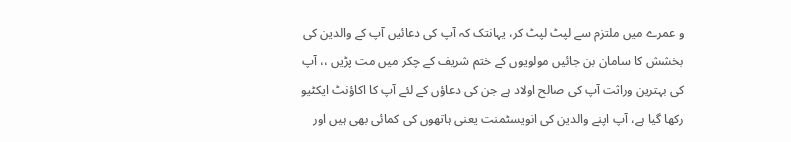و عمرے میں ملتزم سے لپٹ لپٹ کر، یہانتک کہ آپ کی دعائیں آپ کے والدین کی بخشش کا سامان بن جائیں مولویوں کے ختم شریف کے چکر میں مت پڑیں ،، آپ کی بہترین وراثت آپ کی صالح اولاد ہے جن کی دعاؤں کے لئے آپ کا اکاؤنٹ ایکٹیو رکھا گیا ہے، آپ اپنے والدین کی انویسٹمنت یعنی ہاتھوں کی کمائی بھی ہیں اور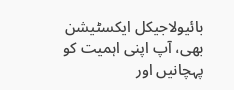بائیولاجیکل ایکسٹیشن بھی، آپ اپنی اہمیت کو پہچانیں اور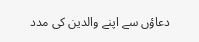دعاؤں سے اپنے والدین کی مدد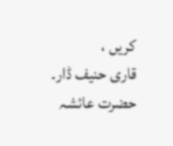کریں ،
قاری حنیف ڈار۔
حضرت عائشہ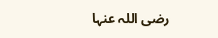رضی اللہ عنہا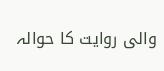والی روایت کا حوالہ